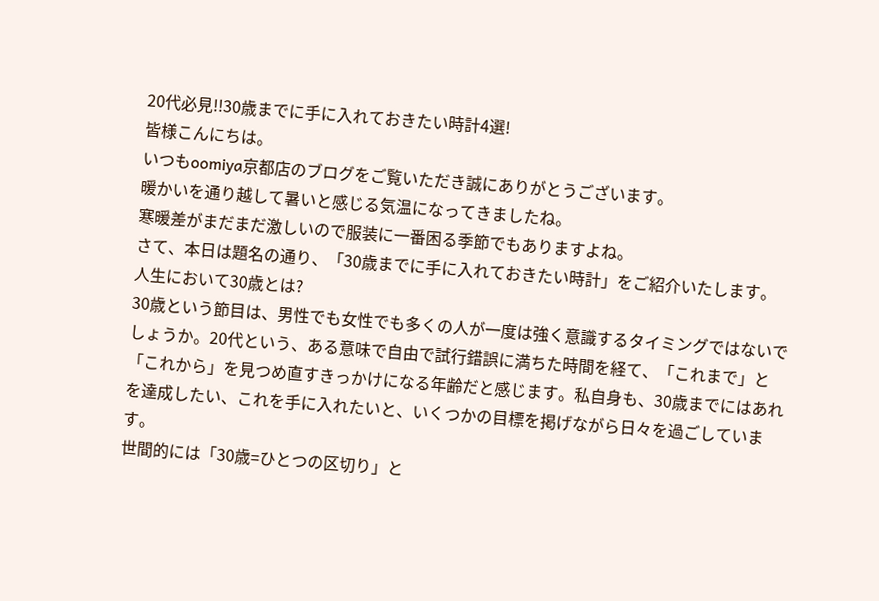20代必見!!30歳までに手に入れておきたい時計4選!
皆様こんにちは。
いつもoomiya京都店のブログをご覧いただき誠にありがとうございます。
暖かいを通り越して暑いと感じる気温になってきましたね。
寒暖差がまだまだ激しいので服装に一番困る季節でもありますよね。
さて、本日は題名の通り、「30歳までに手に入れておきたい時計」をご紹介いたします。
人生において30歳とは?
30歳という節目は、男性でも女性でも多くの人が一度は強く意識するタイミングではないでしょうか。20代という、ある意味で自由で試行錯誤に満ちた時間を経て、「これまで」と「これから」を見つめ直すきっかけになる年齢だと感じます。私自身も、30歳までにはあれを達成したい、これを手に入れたいと、いくつかの目標を掲げながら日々を過ごしています。
世間的には「30歳=ひとつの区切り」と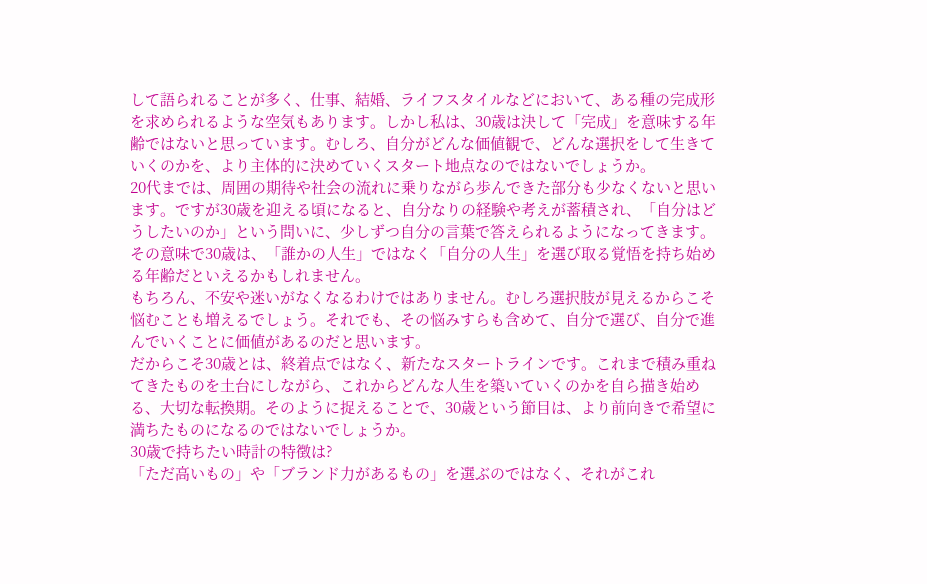して語られることが多く、仕事、結婚、ライフスタイルなどにおいて、ある種の完成形を求められるような空気もあります。しかし私は、30歳は決して「完成」を意味する年齢ではないと思っています。むしろ、自分がどんな価値観で、どんな選択をして生きていくのかを、より主体的に決めていくスタート地点なのではないでしょうか。
20代までは、周囲の期待や社会の流れに乗りながら歩んできた部分も少なくないと思います。ですが30歳を迎える頃になると、自分なりの経験や考えが蓄積され、「自分はどうしたいのか」という問いに、少しずつ自分の言葉で答えられるようになってきます。その意味で30歳は、「誰かの人生」ではなく「自分の人生」を選び取る覚悟を持ち始める年齢だといえるかもしれません。
もちろん、不安や迷いがなくなるわけではありません。むしろ選択肢が見えるからこそ悩むことも増えるでしょう。それでも、その悩みすらも含めて、自分で選び、自分で進んでいくことに価値があるのだと思います。
だからこそ30歳とは、終着点ではなく、新たなスタートラインです。これまで積み重ねてきたものを土台にしながら、これからどんな人生を築いていくのかを自ら描き始める、大切な転換期。そのように捉えることで、30歳という節目は、より前向きで希望に満ちたものになるのではないでしょうか。
30歳で持ちたい時計の特徴は?
「ただ高いもの」や「ブランド力があるもの」を選ぶのではなく、それがこれ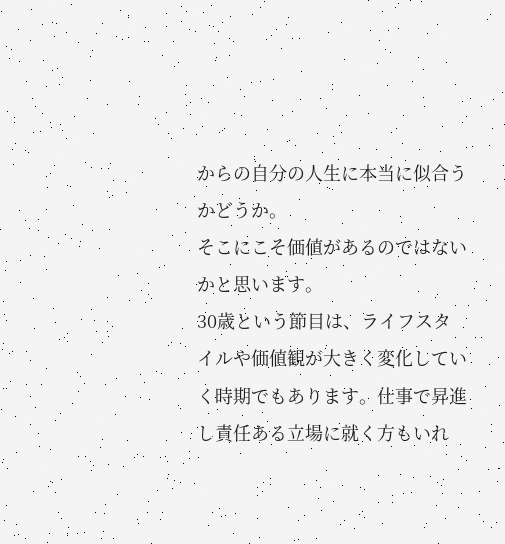からの自分の人生に本当に似合うかどうか。
そこにこそ価値があるのではないかと思います。
30歳という節目は、ライフスタイルや価値観が大きく変化していく時期でもあります。仕事で昇進し責任ある立場に就く方もいれ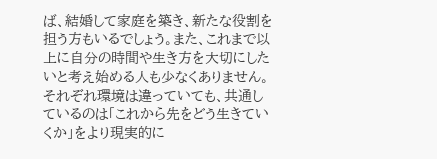ば、結婚して家庭を築き、新たな役割を担う方もいるでしょう。また、これまで以上に自分の時間や生き方を大切にしたいと考え始める人も少なくありません。それぞれ環境は違っていても、共通しているのは「これから先をどう生きていくか」をより現実的に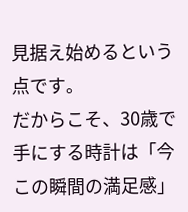見据え始めるという点です。
だからこそ、30歳で手にする時計は「今この瞬間の満足感」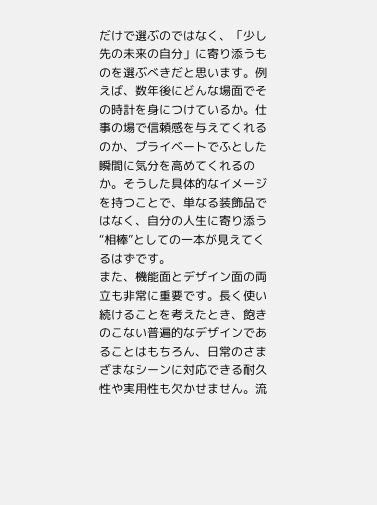だけで選ぶのではなく、「少し先の未来の自分」に寄り添うものを選ぶべきだと思います。例えば、数年後にどんな場面でその時計を身につけているか。仕事の場で信頼感を与えてくれるのか、プライベートでふとした瞬間に気分を高めてくれるのか。そうした具体的なイメージを持つことで、単なる装飾品ではなく、自分の人生に寄り添う“相棒”としての一本が見えてくるはずです。
また、機能面とデザイン面の両立も非常に重要です。長く使い続けることを考えたとき、飽きのこない普遍的なデザインであることはもちろん、日常のさまざまなシーンに対応できる耐久性や実用性も欠かせません。流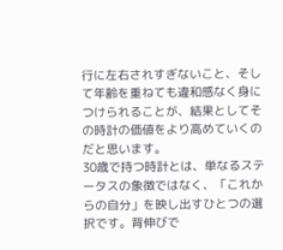行に左右されすぎないこと、そして年齢を重ねても違和感なく身につけられることが、結果としてその時計の価値をより高めていくのだと思います。
30歳で持つ時計とは、単なるステータスの象徴ではなく、「これからの自分」を映し出すひとつの選択です。背伸びで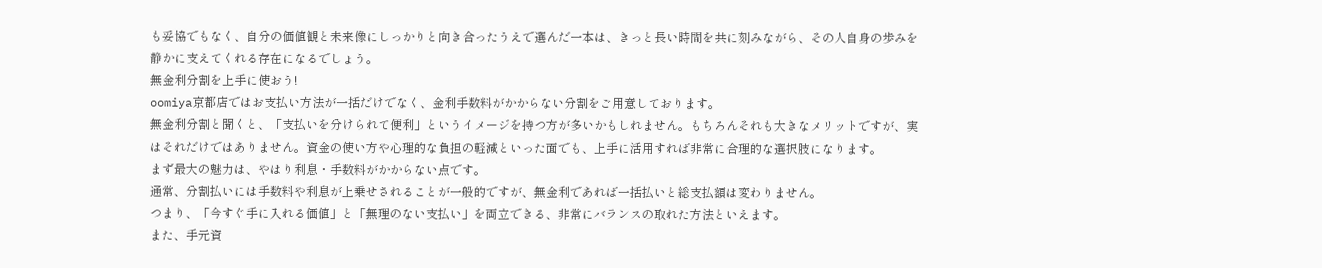も妥協でもなく、自分の価値観と未来像にしっかりと向き合ったうえで選んだ一本は、きっと長い時間を共に刻みながら、その人自身の歩みを静かに支えてくれる存在になるでしょう。
無金利分割を上手に使おう!
oomiya京都店ではお支払い方法が一括だけでなく、金利手数料がかからない分割をご用意しております。
無金利分割と聞くと、「支払いを分けられて便利」というイメージを持つ方が多いかもしれません。もちろんそれも大きなメリットですが、実はそれだけではありません。資金の使い方や心理的な負担の軽減といった面でも、上手に活用すれば非常に合理的な選択肢になります。
まず最大の魅力は、やはり利息・手数料がかからない点です。
通常、分割払いには手数料や利息が上乗せされることが一般的ですが、無金利であれば一括払いと総支払額は変わりません。
つまり、「今すぐ手に入れる価値」と「無理のない支払い」を両立できる、非常にバランスの取れた方法といえます。
また、手元資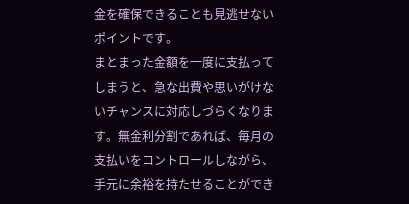金を確保できることも見逃せないポイントです。
まとまった金額を一度に支払ってしまうと、急な出費や思いがけないチャンスに対応しづらくなります。無金利分割であれば、毎月の支払いをコントロールしながら、手元に余裕を持たせることができ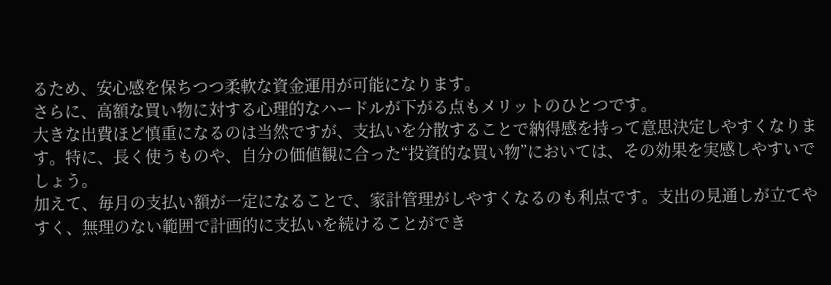るため、安心感を保ちつつ柔軟な資金運用が可能になります。
さらに、高額な買い物に対する心理的なハードルが下がる点もメリットのひとつです。
大きな出費ほど慎重になるのは当然ですが、支払いを分散することで納得感を持って意思決定しやすくなります。特に、長く使うものや、自分の価値観に合った“投資的な買い物”においては、その効果を実感しやすいでしょう。
加えて、毎月の支払い額が一定になることで、家計管理がしやすくなるのも利点です。支出の見通しが立てやすく、無理のない範囲で計画的に支払いを続けることができ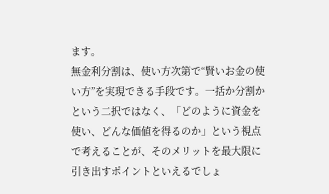ます。
無金利分割は、使い方次第で“賢いお金の使い方”を実現できる手段です。一括か分割かという二択ではなく、「どのように資金を使い、どんな価値を得るのか」という視点で考えることが、そのメリットを最大限に引き出すポイントといえるでしょ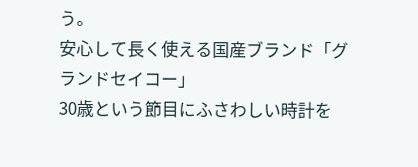う。
安心して長く使える国産ブランド「グランドセイコー」
30歳という節目にふさわしい時計を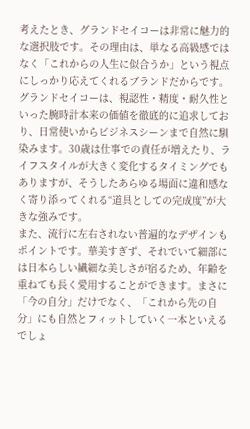考えたとき、グランドセイコーは非常に魅力的な選択肢です。その理由は、単なる高級感ではなく「これからの人生に似合うか」という視点にしっかり応えてくれるブランドだからです。
グランドセイコーは、視認性・精度・耐久性といった腕時計本来の価値を徹底的に追求しており、日常使いからビジネスシーンまで自然に馴染みます。30歳は仕事での責任が増えたり、ライフスタイルが大きく変化するタイミングでもありますが、そうしたあらゆる場面に違和感なく寄り添ってくれる“道具としての完成度”が大きな強みです。
また、流行に左右されない普遍的なデザインもポイントです。華美すぎず、それでいて細部には日本らしい繊細な美しさが宿るため、年齢を重ねても長く愛用することができます。まさに「今の自分」だけでなく、「これから先の自分」にも自然とフィットしていく一本といえるでしょ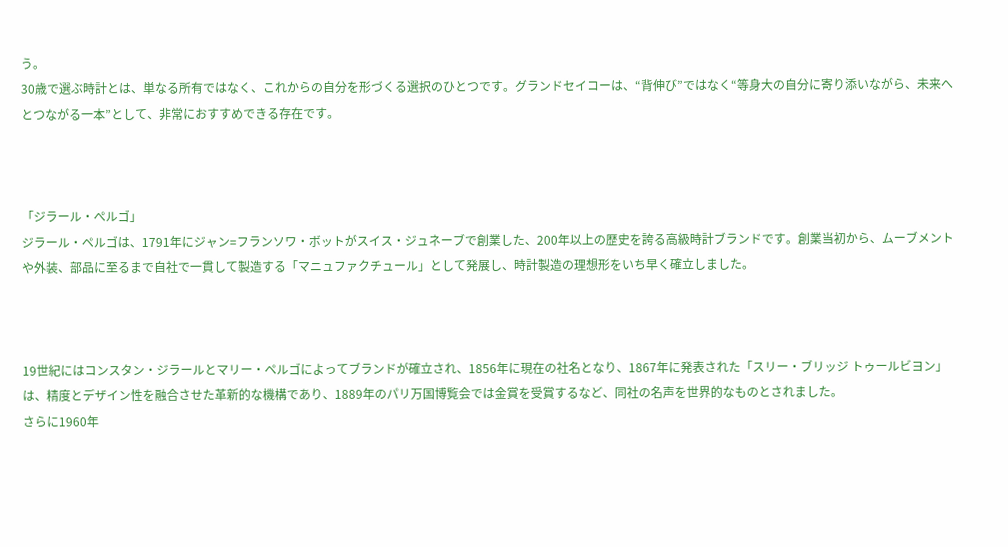う。
30歳で選ぶ時計とは、単なる所有ではなく、これからの自分を形づくる選択のひとつです。グランドセイコーは、“背伸び”ではなく“等身大の自分に寄り添いながら、未来へとつながる一本”として、非常におすすめできる存在です。



「ジラール・ぺルゴ」
ジラール・ペルゴは、1791年にジャン=フランソワ・ボットがスイス・ジュネーブで創業した、200年以上の歴史を誇る高級時計ブランドです。創業当初から、ムーブメントや外装、部品に至るまで自社で一貫して製造する「マニュファクチュール」として発展し、時計製造の理想形をいち早く確立しました。



19世紀にはコンスタン・ジラールとマリー・ペルゴによってブランドが確立され、1856年に現在の社名となり、1867年に発表された「スリー・ブリッジ トゥールビヨン」は、精度とデザイン性を融合させた革新的な機構であり、1889年のパリ万国博覧会では金賞を受賞するなど、同社の名声を世界的なものとされました。
さらに1960年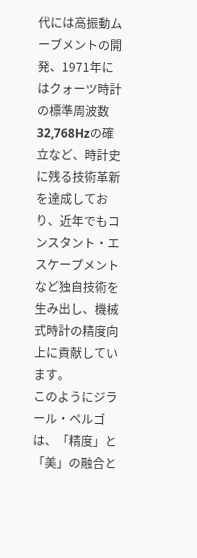代には高振動ムーブメントの開発、1971年にはクォーツ時計の標準周波数32,768Hzの確立など、時計史に残る技術革新を達成しており、近年でもコンスタント・エスケープメントなど独自技術を生み出し、機械式時計の精度向上に貢献しています。
このようにジラール・ペルゴは、「精度」と「美」の融合と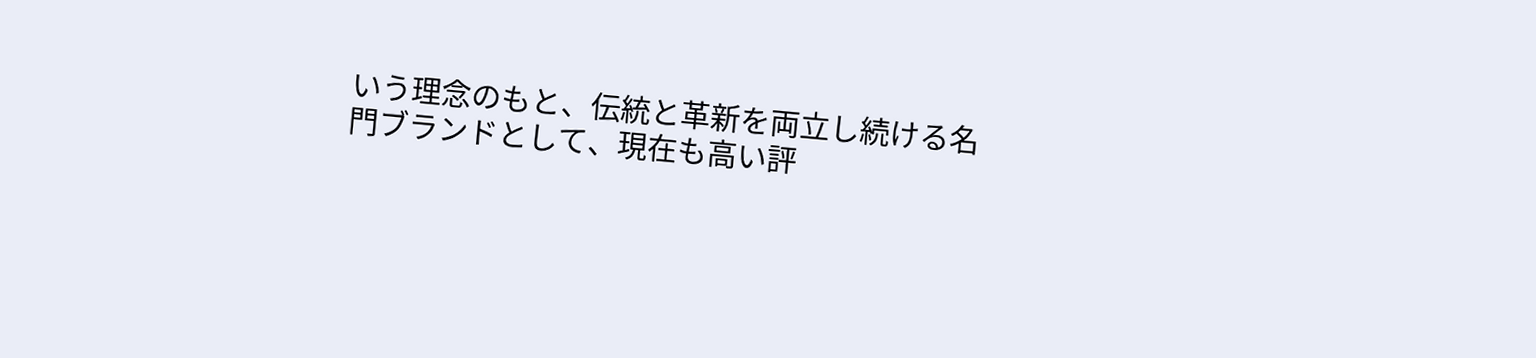いう理念のもと、伝統と革新を両立し続ける名門ブランドとして、現在も高い評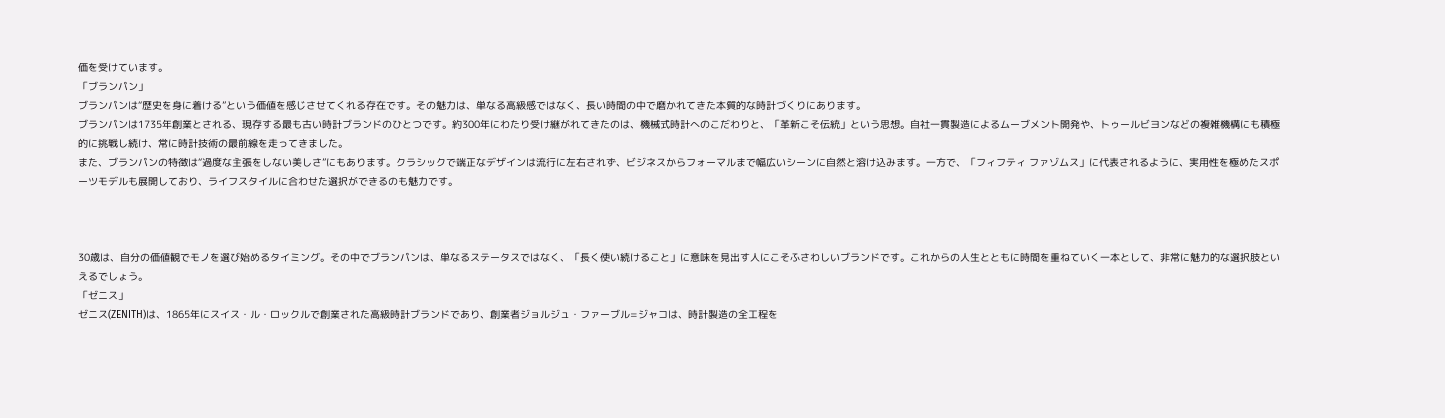価を受けています。
「ブランパン」
ブランパンは“歴史を身に着ける”という価値を感じさせてくれる存在です。その魅力は、単なる高級感ではなく、長い時間の中で磨かれてきた本質的な時計づくりにあります。
ブランパンは1735年創業とされる、現存する最も古い時計ブランドのひとつです。約300年にわたり受け継がれてきたのは、機械式時計へのこだわりと、「革新こそ伝統」という思想。自社一貫製造によるムーブメント開発や、トゥールビヨンなどの複雑機構にも積極的に挑戦し続け、常に時計技術の最前線を走ってきました。
また、ブランパンの特徴は“過度な主張をしない美しさ”にもあります。クラシックで端正なデザインは流行に左右されず、ビジネスからフォーマルまで幅広いシーンに自然と溶け込みます。一方で、「フィフティ ファゾムス」に代表されるように、実用性を極めたスポーツモデルも展開しており、ライフスタイルに合わせた選択ができるのも魅力です。



30歳は、自分の価値観でモノを選び始めるタイミング。その中でブランパンは、単なるステータスではなく、「長く使い続けること」に意味を見出す人にこそふさわしいブランドです。これからの人生とともに時間を重ねていく一本として、非常に魅力的な選択肢といえるでしょう。
「ゼニス」
ゼニス(ZENITH)は、1865年にスイス・ル・ロックルで創業された高級時計ブランドであり、創業者ジョルジュ・ファーブル=ジャコは、時計製造の全工程を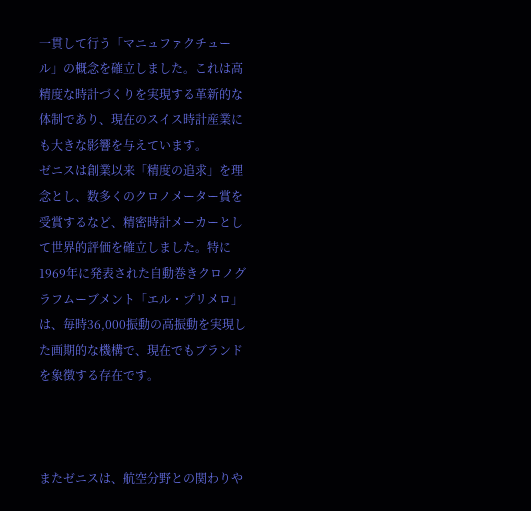一貫して行う「マニュファクチュール」の概念を確立しました。これは高精度な時計づくりを実現する革新的な体制であり、現在のスイス時計産業にも大きな影響を与えています。
ゼニスは創業以来「精度の追求」を理念とし、数多くのクロノメーター賞を受賞するなど、精密時計メーカーとして世界的評価を確立しました。特に1969年に発表された自動巻きクロノグラフムーブメント「エル・プリメロ」は、毎時36,000振動の高振動を実現した画期的な機構で、現在でもブランドを象徴する存在です。



またゼニスは、航空分野との関わりや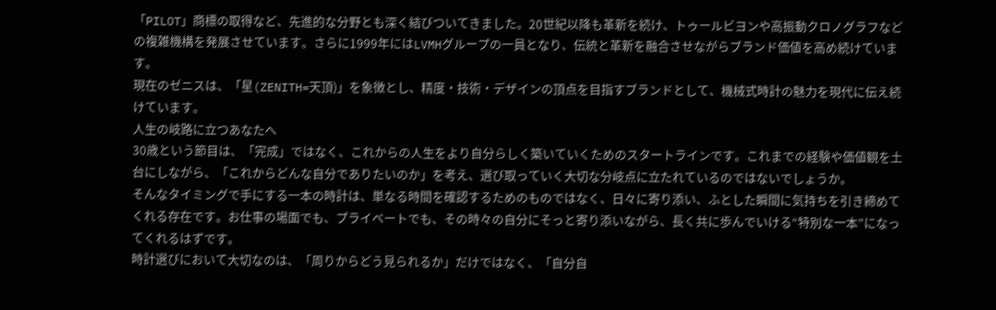「PILOT」商標の取得など、先進的な分野とも深く結びついてきました。20世紀以降も革新を続け、トゥールビヨンや高振動クロノグラフなどの複雑機構を発展させています。さらに1999年にはLVMHグループの一員となり、伝統と革新を融合させながらブランド価値を高め続けています。
現在のゼニスは、「星(ZENITH=天頂)」を象徴とし、精度・技術・デザインの頂点を目指すブランドとして、機械式時計の魅力を現代に伝え続けています。
人生の岐路に立つあなたへ
30歳という節目は、「完成」ではなく、これからの人生をより自分らしく築いていくためのスタートラインです。これまでの経験や価値観を土台にしながら、「これからどんな自分でありたいのか」を考え、選び取っていく大切な分岐点に立たれているのではないでしょうか。
そんなタイミングで手にする一本の時計は、単なる時間を確認するためのものではなく、日々に寄り添い、ふとした瞬間に気持ちを引き締めてくれる存在です。お仕事の場面でも、プライベートでも、その時々の自分にそっと寄り添いながら、長く共に歩んでいける“特別な一本”になってくれるはずです。
時計選びにおいて大切なのは、「周りからどう見られるか」だけではなく、「自分自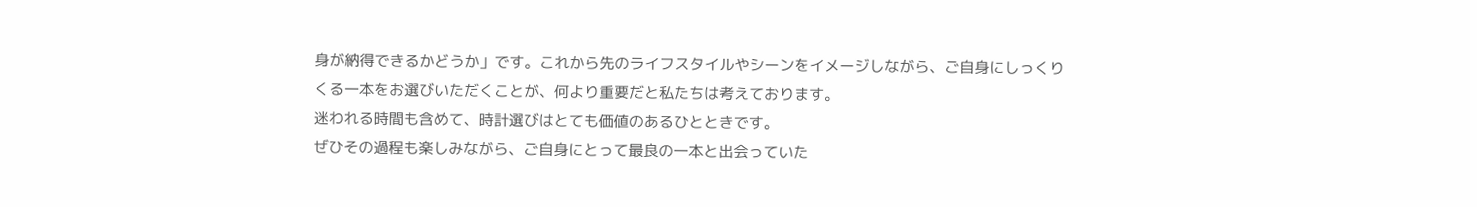身が納得できるかどうか」です。これから先のライフスタイルやシーンをイメージしながら、ご自身にしっくりくる一本をお選びいただくことが、何より重要だと私たちは考えております。
迷われる時間も含めて、時計選びはとても価値のあるひとときです。
ぜひその過程も楽しみながら、ご自身にとって最良の一本と出会っていた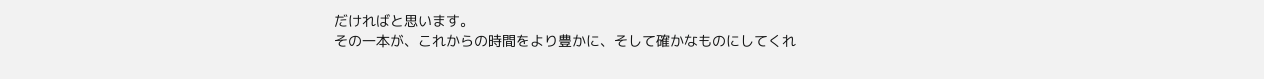だければと思います。
その一本が、これからの時間をより豊かに、そして確かなものにしてくれ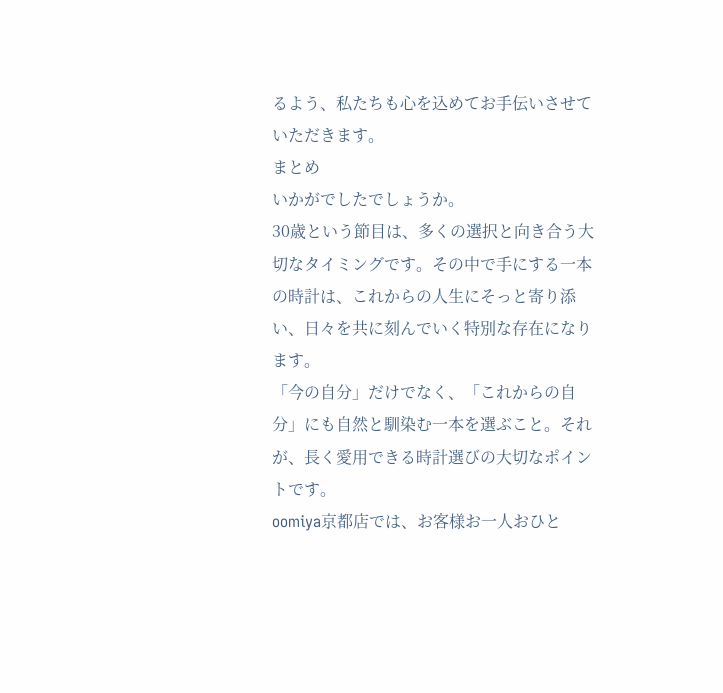るよう、私たちも心を込めてお手伝いさせていただきます。
まとめ
いかがでしたでしょうか。
30歳という節目は、多くの選択と向き合う大切なタイミングです。その中で手にする一本の時計は、これからの人生にそっと寄り添い、日々を共に刻んでいく特別な存在になります。
「今の自分」だけでなく、「これからの自分」にも自然と馴染む一本を選ぶこと。それが、長く愛用できる時計選びの大切なポイントです。
oomiya京都店では、お客様お一人おひと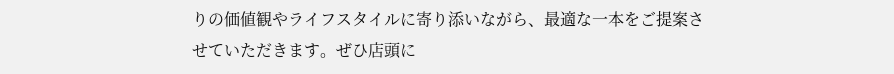りの価値観やライフスタイルに寄り添いながら、最適な一本をご提案させていただきます。ぜひ店頭に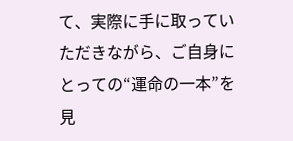て、実際に手に取っていただきながら、ご自身にとっての“運命の一本”を見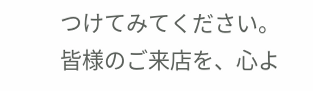つけてみてください。
皆様のご来店を、心よ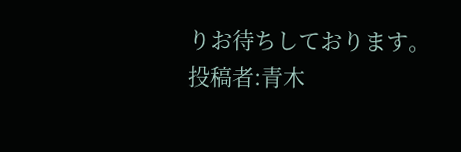りお待ちしております。
投稿者:青木